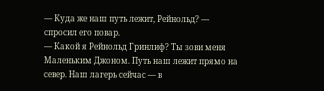— Куда же наш путь лежит, Рейнольд? — спросил его повар.
— Какой я Рейнольд Гринлиф? Ты зови меня Маленьким Джоном. Путь наш лежит прямо на север. Наш лагерь сейчас — в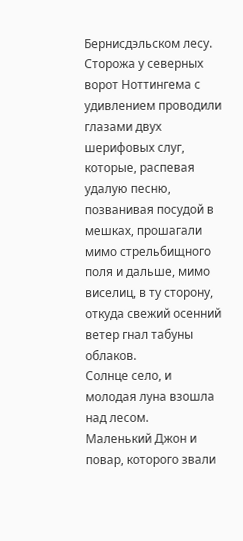Бернисдэльском лесу.
Сторожа у северных ворот Ноттингема с удивлением проводили глазами двух шерифовых слуг, которые, распевая удалую песню, позванивая посудой в мешках, прошагали мимо стрельбищного поля и дальше, мимо виселиц, в ту сторону, откуда свежий осенний ветер гнал табуны облаков.
Солнце село, и молодая луна взошла над лесом.
Маленький Джон и повар, которого звали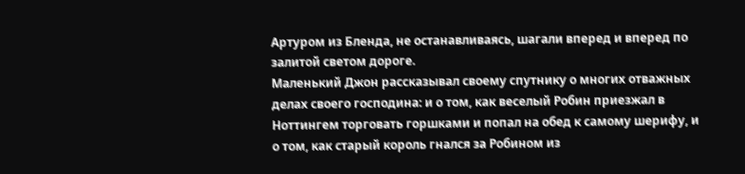Артуром из Бленда, не останавливаясь, шагали вперед и вперед по залитой светом дороге.
Маленький Джон рассказывал своему спутнику о многих отважных делах своего господина: и о том, как веселый Робин приезжал в Ноттингем торговать горшками и попал на обед к самому шерифу, и о том, как старый король гнался за Робином из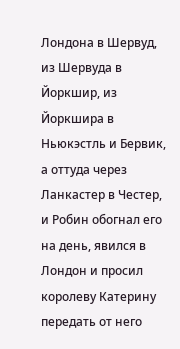Лондона в Шервуд, из Шервуда в Йоркшир, из Йоркшира в Ньюкэстль и Бервик, а оттуда через Ланкастер в Честер, и Робин обогнал его на день, явился в Лондон и просил королеву Катерину передать от него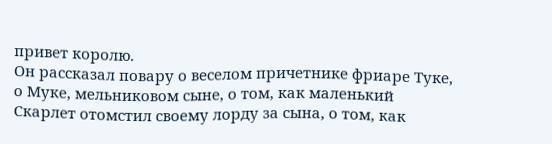привет королю.
Он рассказал повару о веселом причетнике фриаре Туке, о Муке, мельниковом сыне, о том, как маленький Скарлет отомстил своему лорду за сына, о том, как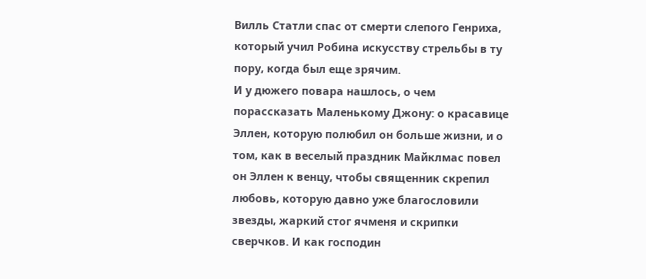Вилль Статли спас от смерти слепого Генриха, который учил Робина искусству стрельбы в ту пору, когда был еще зрячим.
И у дюжего повара нашлось, о чем порассказать Маленькому Джону: о красавице Эллен, которую полюбил он больше жизни, и о том, как в веселый праздник Майклмас повел он Эллен к венцу, чтобы священник скрепил любовь, которую давно уже благословили звезды, жаркий стог ячменя и скрипки сверчков. И как господин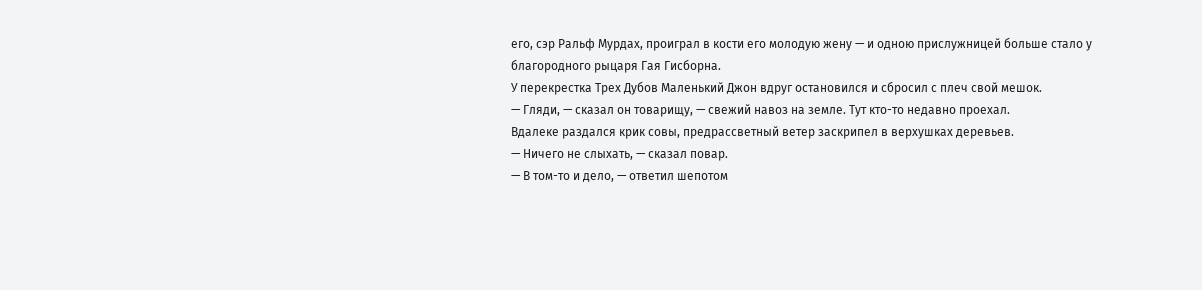его, сэр Ральф Мурдах, проиграл в кости его молодую жену — и одною прислужницей больше стало у благородного рыцаря Гая Гисборна.
У перекрестка Трех Дубов Маленький Джон вдруг остановился и сбросил с плеч свой мешок.
— Гляди, — сказал он товарищу, — свежий навоз на земле. Тут кто-то недавно проехал.
Вдалеке раздался крик совы, предрассветный ветер заскрипел в верхушках деревьев.
— Ничего не слыхать, — сказал повар.
— В том-то и дело, — ответил шепотом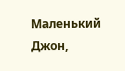Маленький Джон,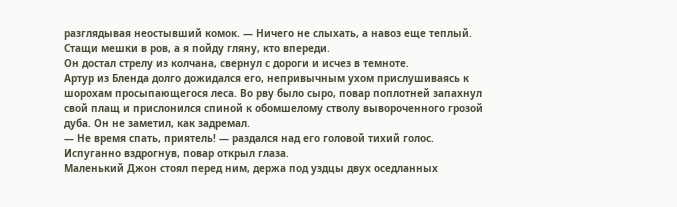разглядывая неостывший комок. — Ничего не слыхать, а навоз еще теплый. Стащи мешки в ров, а я пойду гляну, кто впереди.
Он достал стрелу из колчана, свернул с дороги и исчез в темноте.
Артур из Бленда долго дожидался его, непривычным ухом прислушиваясь к шорохам просыпающегося леса. Во рву было сыро, повар поплотней запахнул свой плащ и прислонился спиной к обомшелому стволу вывороченного грозой дуба. Он не заметил, как задремал.
— Не время спать, приятель! — раздался над его головой тихий голос.
Испуганно вздрогнув, повар открыл глаза.
Маленький Джон стоял перед ним, держа под уздцы двух оседланных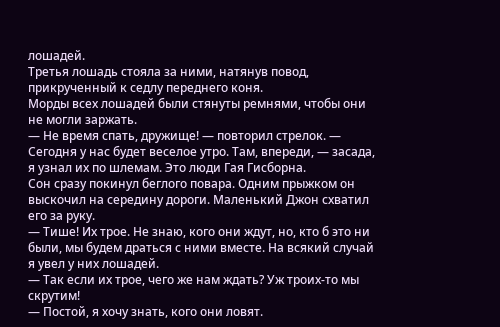лошадей.
Третья лошадь стояла за ними, натянув повод, прикрученный к седлу переднего коня.
Морды всех лошадей были стянуты ремнями, чтобы они не могли заржать.
— Не время спать, дружище! — повторил стрелок. — Сегодня у нас будет веселое утро. Там, впереди, — засада, я узнал их по шлемам. Это люди Гая Гисборна.
Сон сразу покинул беглого повара. Одним прыжком он выскочил на середину дороги. Маленький Джон схватил его за руку.
— Тише! Их трое. Не знаю, кого они ждут, но, кто б это ни были, мы будем драться с ними вместе. На всякий случай я увел у них лошадей.
— Так если их трое, чего же нам ждать? Уж троих-то мы скрутим!
— Постой, я хочу знать, кого они ловят.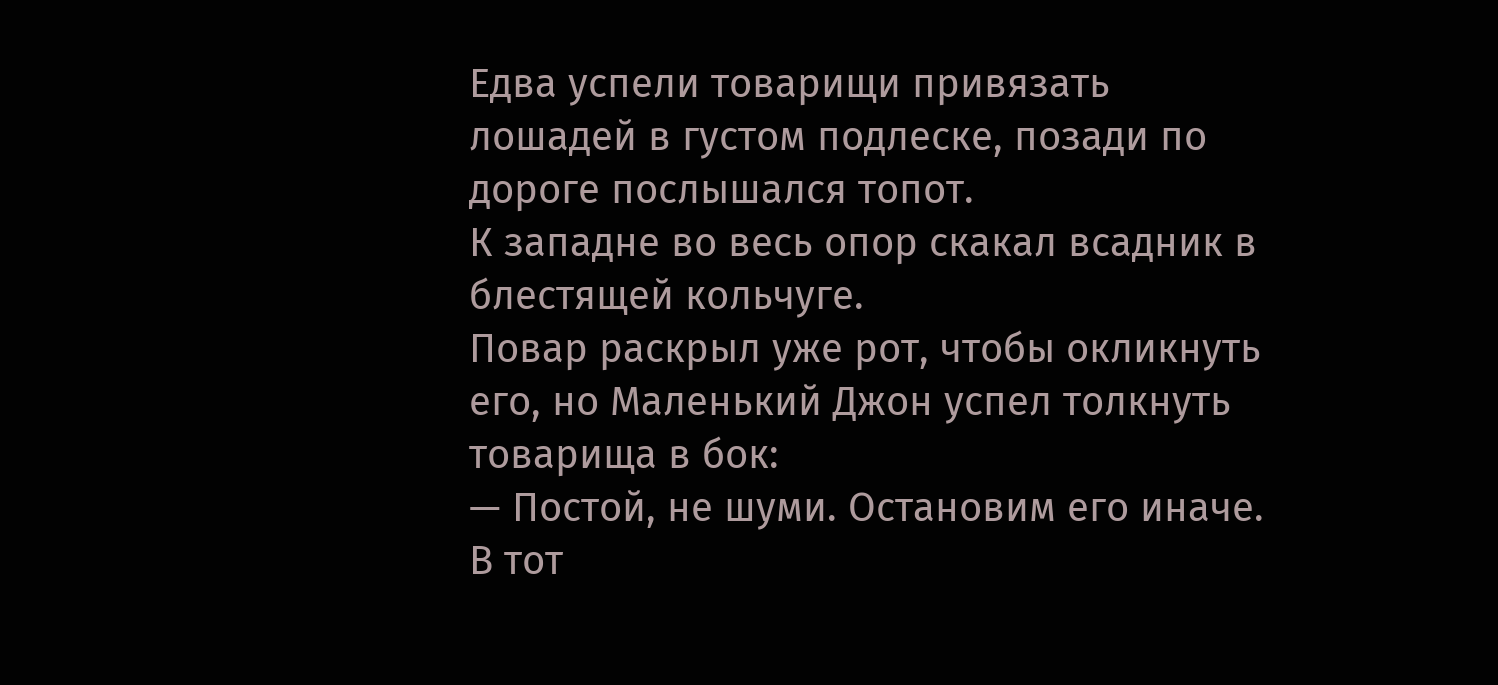Едва успели товарищи привязать лошадей в густом подлеске, позади по дороге послышался топот.
К западне во весь опор скакал всадник в блестящей кольчуге.
Повар раскрыл уже рот, чтобы окликнуть его, но Маленький Джон успел толкнуть товарища в бок:
— Постой, не шуми. Остановим его иначе.
В тот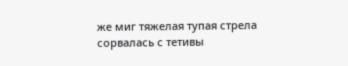же миг тяжелая тупая стрела сорвалась с тетивы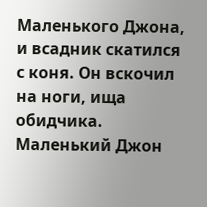Маленького Джона, и всадник скатился с коня. Он вскочил на ноги, ища обидчика.
Маленький Джон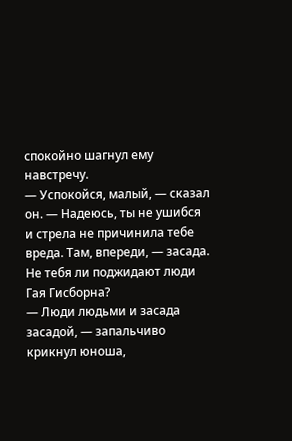спокойно шагнул ему навстречу.
— Успокойся, малый, — сказал он. — Надеюсь, ты не ушибся и стрела не причинила тебе вреда. Там, впереди, — засада. Не тебя ли поджидают люди Гая Гисборна?
— Люди людьми и засада засадой, — запальчиво крикнул юноша,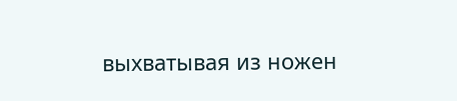выхватывая из ножен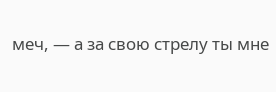меч, — а за свою стрелу ты мне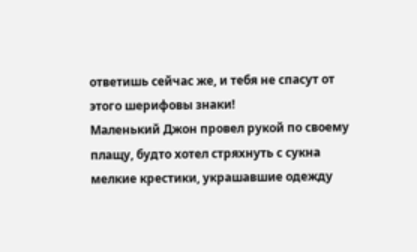ответишь сейчас же, и тебя не спасут от этого шерифовы знаки!
Маленький Джон провел рукой по своему плащу, будто хотел стряхнуть с сукна мелкие крестики, украшавшие одежду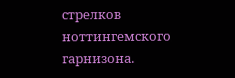стрелков ноттингемского гарнизона.